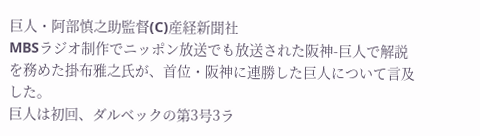巨人・阿部慎之助監督(C)産経新聞社
MBSラジオ制作でニッポン放送でも放送された阪神-巨人で解説を務めた掛布雅之氏が、首位・阪神に連勝した巨人について言及した。
巨人は初回、ダルベックの第3号3ラ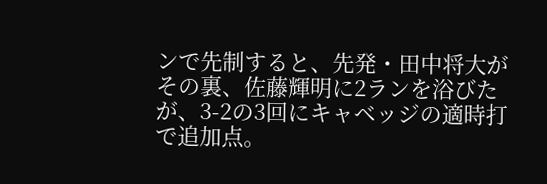ンで先制すると、先発・田中将大がその裏、佐藤輝明に2ランを浴びたが、3-2の3回にキャベッジの適時打で追加点。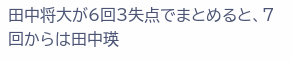田中将大が6回3失点でまとめると、7回からは田中瑛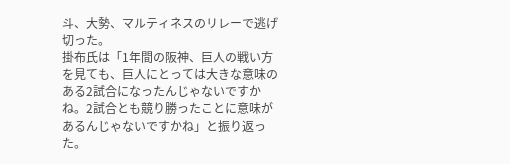斗、大勢、マルティネスのリレーで逃げ切った。
掛布氏は「1年間の阪神、巨人の戦い方を見ても、巨人にとっては大きな意味のある2試合になったんじゃないですかね。2試合とも競り勝ったことに意味があるんじゃないですかね」と振り返った。